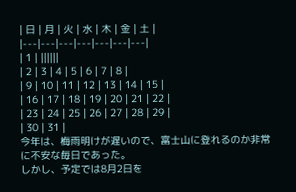| 日 | 月 | 火 | 水 | 木 | 金 | 土 |
|---|---|---|---|---|---|---|
| 1 | ||||||
| 2 | 3 | 4 | 5 | 6 | 7 | 8 |
| 9 | 10 | 11 | 12 | 13 | 14 | 15 |
| 16 | 17 | 18 | 19 | 20 | 21 | 22 |
| 23 | 24 | 25 | 26 | 27 | 28 | 29 |
| 30 | 31 |
今年は、梅雨明けが遅いので、富士山に登れるのか非常に不安な毎日であった。
しかし、予定では8月2日を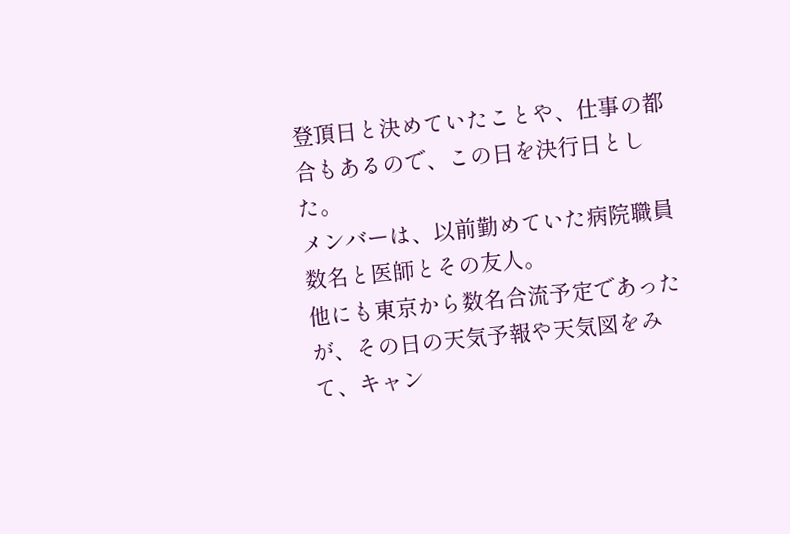登頂日と決めていたことや、仕事の都合もあるので、この日を決行日とした。
メンバーは、以前勤めていた病院職員数名と医師とその友人。
他にも東京から数名合流予定であったが、その日の天気予報や天気図をみて、キャン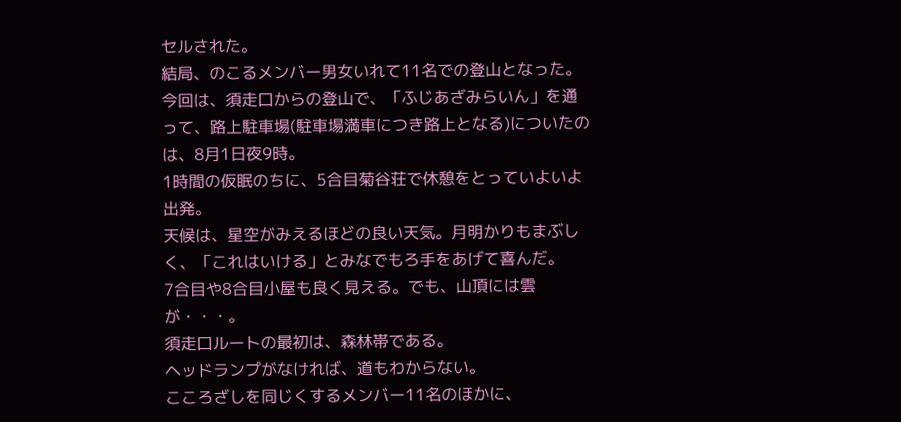セルされた。
結局、のこるメンバー男女いれて11名での登山となった。
今回は、須走口からの登山で、「ふじあざみらいん」を通って、路上駐車場(駐車場満車につき路上となる)についたのは、8月1日夜9時。
1時間の仮眠のちに、5合目菊谷荘で休憩をとっていよいよ出発。
天候は、星空がみえるほどの良い天気。月明かりもまぶしく、「これはいける」とみなでもろ手をあげて喜んだ。
7合目や8合目小屋も良く見える。でも、山頂には雲が・・・。
須走口ルートの最初は、森林帯である。
ヘッドランプがなければ、道もわからない。
こころざしを同じくするメンバー11名のほかに、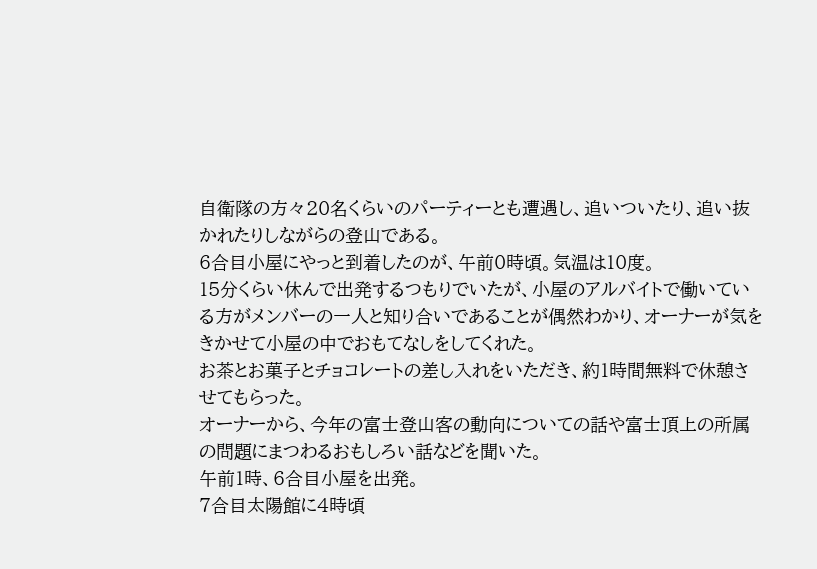自衛隊の方々20名くらいのパーティーとも遭遇し、追いついたり、追い抜かれたりしながらの登山である。
6合目小屋にやっと到着したのが、午前0時頃。気温は10度。
15分くらい休んで出発するつもりでいたが、小屋のアルバイトで働いている方がメンバーの一人と知り合いであることが偶然わかり、オーナーが気をきかせて小屋の中でおもてなしをしてくれた。
お茶とお菓子とチョコレートの差し入れをいただき、約1時間無料で休憩させてもらった。
オーナーから、今年の富士登山客の動向についての話や富士頂上の所属の問題にまつわるおもしろい話などを聞いた。
午前1時、6合目小屋を出発。
7合目太陽館に4時頃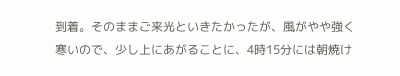到着。そのままご来光といきたかったが、風がやや強く寒いので、少し上にあがることに、4時15分には朝焼け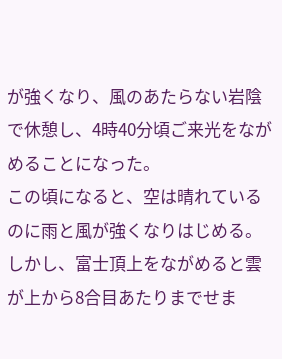が強くなり、風のあたらない岩陰で休憩し、4時40分頃ご来光をながめることになった。
この頃になると、空は晴れているのに雨と風が強くなりはじめる。
しかし、富士頂上をながめると雲が上から8合目あたりまでせま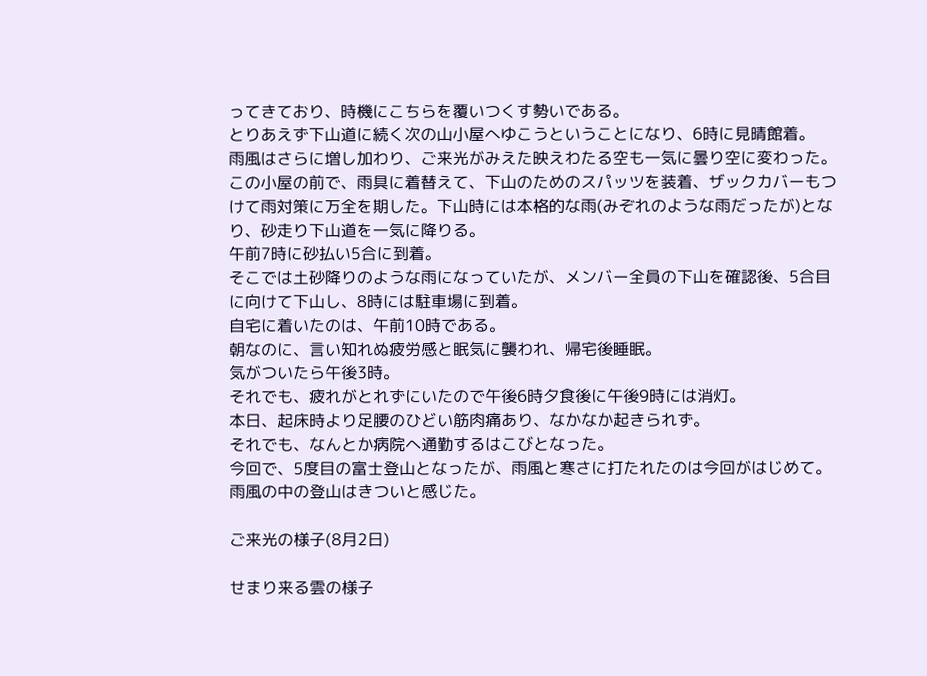ってきており、時機にこちらを覆いつくす勢いである。
とりあえず下山道に続く次の山小屋へゆこうということになり、6時に見晴館着。
雨風はさらに増し加わり、ご来光がみえた映えわたる空も一気に曇り空に変わった。
この小屋の前で、雨具に着替えて、下山のためのスパッツを装着、ザックカバーもつけて雨対策に万全を期した。下山時には本格的な雨(みぞれのような雨だったが)となり、砂走り下山道を一気に降りる。
午前7時に砂払い5合に到着。
そこでは土砂降りのような雨になっていたが、メンバー全員の下山を確認後、5合目に向けて下山し、8時には駐車場に到着。
自宅に着いたのは、午前10時である。
朝なのに、言い知れぬ疲労感と眠気に襲われ、帰宅後睡眠。
気がついたら午後3時。
それでも、疲れがとれずにいたので午後6時夕食後に午後9時には消灯。
本日、起床時より足腰のひどい筋肉痛あり、なかなか起きられず。
それでも、なんとか病院へ通勤するはこびとなった。
今回で、5度目の富士登山となったが、雨風と寒さに打たれたのは今回がはじめて。
雨風の中の登山はきついと感じた。

ご来光の様子(8月2日)

せまり来る雲の様子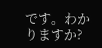です。わかりますか?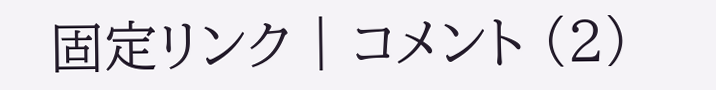固定リンク | コメント (2)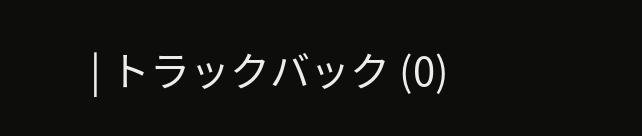| トラックバック (0)